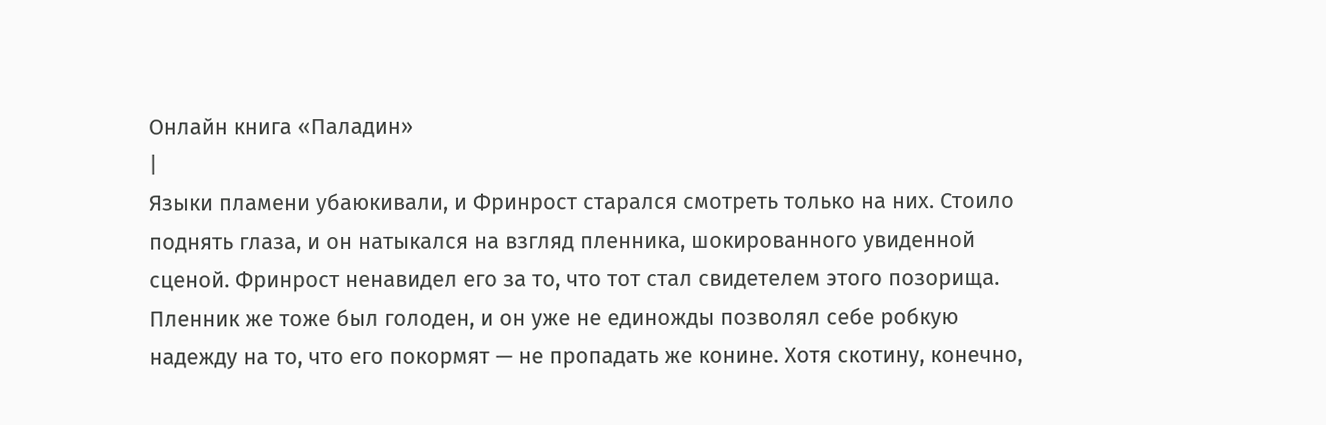Онлайн книга «Паладин»
|
Языки пламени убаюкивали, и Фринрост старался смотреть только на них. Стоило поднять глаза, и он натыкался на взгляд пленника, шокированного увиденной сценой. Фринрост ненавидел его за то, что тот стал свидетелем этого позорища. Пленник же тоже был голоден, и он уже не единожды позволял себе робкую надежду на то, что его покормят — не пропадать же конине. Хотя скотину, конечно,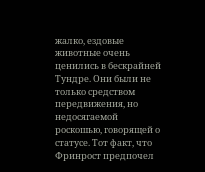жалко, ездовые животные очень ценились в бескрайней Тундре. Они были не только средством передвижения, но недосягаемой роскошью, говорящей о статусе. Тот факт, что Фринрост предпочел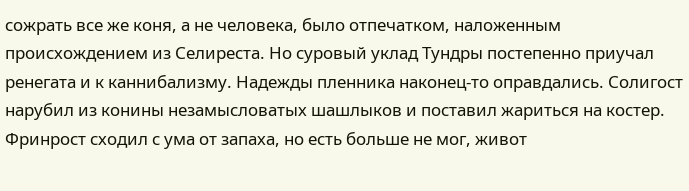сожрать все же коня, а не человека, было отпечатком, наложенным происхождением из Селиреста. Но суровый уклад Тундры постепенно приучал ренегата и к каннибализму. Надежды пленника наконец-то оправдались. Солигост нарубил из конины незамысловатых шашлыков и поставил жариться на костер. Фринрост сходил с ума от запаха, но есть больше не мог, живот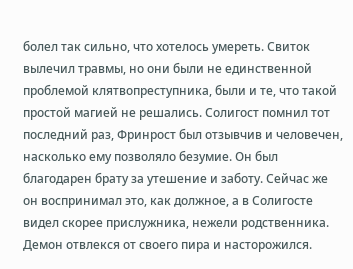болел так сильно, что хотелось умереть. Свиток вылечил травмы, но они были не единственной проблемой клятвопреступника, были и те, что такой простой магией не решались. Солигост помнил тот последний раз, Фринрост был отзывчив и человечен, насколько ему позволяло безумие. Он был благодарен брату за утешение и заботу. Сейчас же он воспринимал это, как должное, а в Солигосте видел скорее прислужника, нежели родственника. Демон отвлекся от своего пира и насторожился.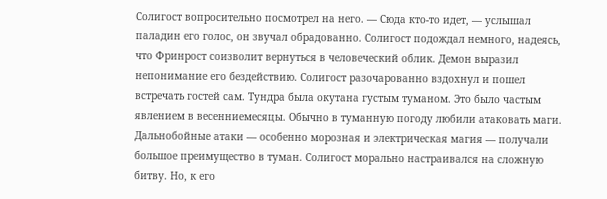Солигост вопросительно посмотрел на него. — Сюда кто-то идет, — услышал паладин его голос, он звучал обрадованно. Солигост подождал немного, надеясь, что Фринрост соизволит вернуться в человеческий облик. Демон выразил непонимание его бездействию. Солигост разочарованно вздохнул и пошел встречать гостей сам. Тундра была окутана густым туманом. Это было частым явлением в весенниемесяцы. Обычно в туманную погоду любили атаковать маги. Дальнобойные атаки — особенно морозная и электрическая магия — получали большое преимущество в туман. Солигост морально настраивался на сложную битву. Но, к его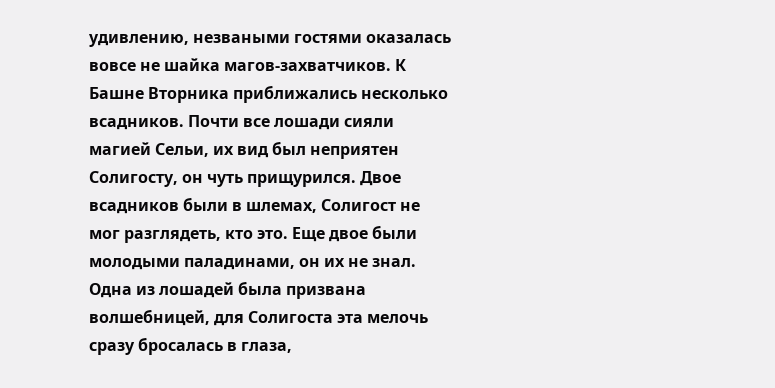удивлению, незваными гостями оказалась вовсе не шайка магов-захватчиков. К Башне Вторника приближались несколько всадников. Почти все лошади сияли магией Сельи, их вид был неприятен Солигосту, он чуть прищурился. Двое всадников были в шлемах, Солигост не мог разглядеть, кто это. Еще двое были молодыми паладинами, он их не знал. Одна из лошадей была призвана волшебницей, для Солигоста эта мелочь сразу бросалась в глаза,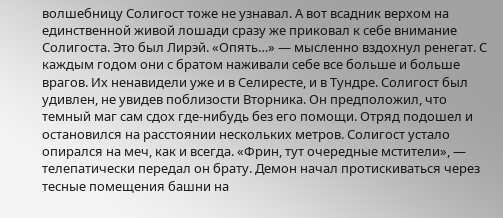волшебницу Солигост тоже не узнавал. А вот всадник верхом на единственной живой лошади сразу же приковал к себе внимание Солигоста. Это был Лирэй. «Опять…» — мысленно вздохнул ренегат. С каждым годом они с братом наживали себе все больше и больше врагов. Их ненавидели уже и в Селиресте, и в Тундре. Солигост был удивлен, не увидев поблизости Вторника. Он предположил, что темный маг сам сдох где-нибудь без его помощи. Отряд подошел и остановился на расстоянии нескольких метров. Солигост устало опирался на меч, как и всегда. «Фрин, тут очередные мстители», — телепатически передал он брату. Демон начал протискиваться через тесные помещения башни на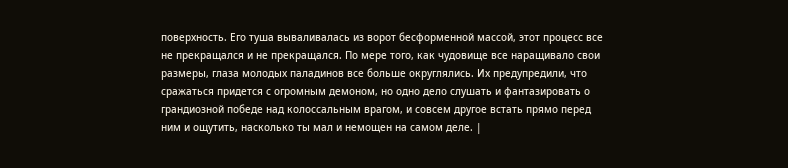поверхность. Его туша вываливалась из ворот бесформенной массой, этот процесс все не прекращался и не прекращался. По мере того, как чудовище все наращивало свои размеры, глаза молодых паладинов все больше округлялись. Их предупредили, что сражаться придется с огромным демоном, но одно дело слушать и фантазировать о грандиозной победе над колоссальным врагом, и совсем другое встать прямо перед ним и ощутить, насколько ты мал и немощен на самом деле. |